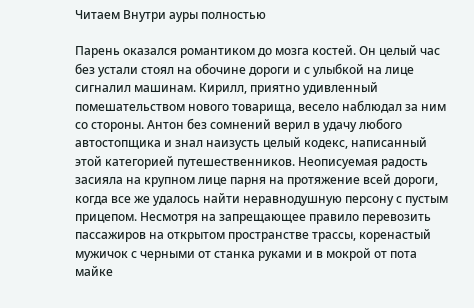Читаем Внутри ауры полностью

Парень оказался романтиком до мозга костей. Он целый час без устали стоял на обочине дороги и с улыбкой на лице сигналил машинам. Кирилл, приятно удивленный помешательством нового товарища, весело наблюдал за ним со стороны. Антон без сомнений верил в удачу любого автостопщика и знал наизусть целый кодекс, написанный этой категорией путешественников. Неописуемая радость засияла на крупном лице парня на протяжение всей дороги, когда все же удалось найти неравнодушную персону с пустым прицепом. Несмотря на запрещающее правило перевозить пассажиров на открытом пространстве трассы, коренастый мужичок с черными от станка руками и в мокрой от пота майке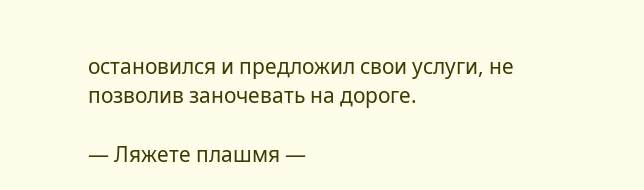остановился и предложил свои услуги, не позволив заночевать на дороге.

— Ляжете плашмя —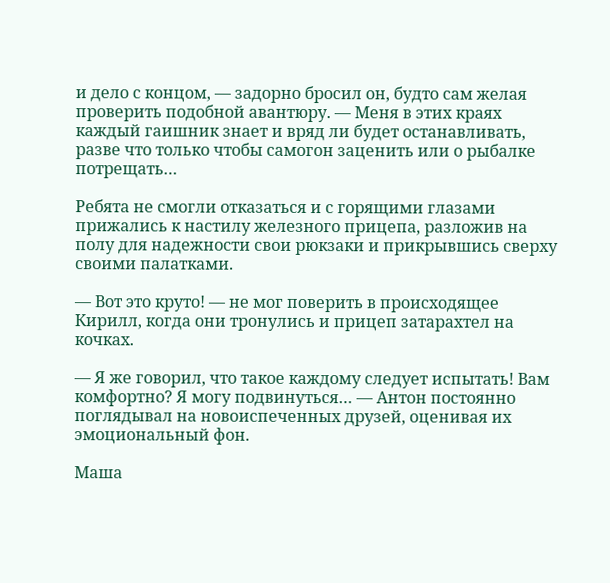и дело с концом, — задорно бросил он, будто сам желая проверить подобной авантюру. — Меня в этих краях каждый гаишник знает и вряд ли будет останавливать, разве что только чтобы самогон заценить или о рыбалке потрещать…

Ребята не смогли отказаться и с горящими глазами прижались к настилу железного прицепа, разложив на полу для надежности свои рюкзаки и прикрывшись сверху своими палатками.

— Вот это круто! — не мог поверить в происходящее Кирилл, когда они тронулись и прицеп затарахтел на кочках.

— Я же говорил, что такое каждому следует испытать! Вам комфортно? Я могу подвинуться… — Антон постоянно поглядывал на новоиспеченных друзей, оценивая их эмоциональный фон.

Маша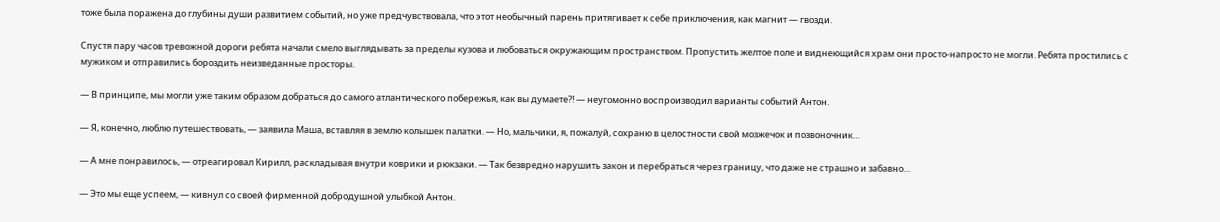тоже была поражена до глубины души развитием событий, но уже предчувствовала, что этот необычный парень притягивает к себе приключения, как магнит — гвозди.

Спустя пару часов тревожной дороги ребята начали смело выглядывать за пределы кузова и любоваться окружающим пространством. Пропустить желтое поле и виднеющийся храм они просто-напросто не могли. Ребята простились с мужиком и отправились бороздить неизведанные просторы.

— В принципе, мы могли уже таким образом добраться до самого атлантического побережья, как вы думаете?! — неугомонно воспроизводил варианты событий Антон.

— Я, конечно, люблю путешествовать, — заявила Маша, вставляя в землю колышек палатки. — Но, мальчики, я, пожалуй, сохраню в целостности свой мозжечок и позвоночник…

— А мне понравилось, — отреагировал Кирилл, раскладывая внутри коврики и рюкзаки. — Так безвредно нарушить закон и перебраться через границу, что даже не страшно и забавно…

— Это мы еще успеем, — кивнул со своей фирменной добродушной улыбкой Антон.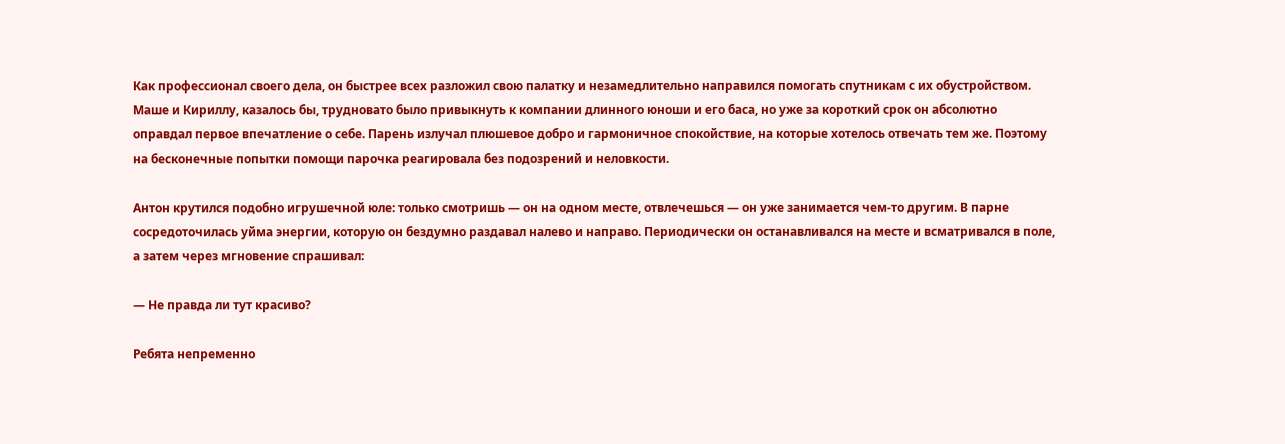Как профессионал своего дела, он быстрее всех разложил свою палатку и незамедлительно направился помогать спутникам с их обустройством. Маше и Кириллу, казалось бы, трудновато было привыкнуть к компании длинного юноши и его баса, но уже за короткий срок он абсолютно оправдал первое впечатление о себе. Парень излучал плюшевое добро и гармоничное спокойствие, на которые хотелось отвечать тем же. Поэтому на бесконечные попытки помощи парочка реагировала без подозрений и неловкости.

Антон крутился подобно игрушечной юле: только смотришь — он на одном месте, отвлечешься — он уже занимается чем-то другим. В парне сосредоточилась уйма энергии, которую он бездумно раздавал налево и направо. Периодически он останавливался на месте и всматривался в поле, а затем через мгновение спрашивал:

— Не правда ли тут красиво?

Ребята непременно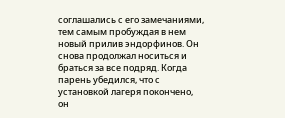соглашались с его замечаниями, тем самым пробуждая в нем новый прилив эндорфинов. Он снова продолжал носиться и браться за все подряд. Когда парень убедился, что с установкой лагеря покончено, он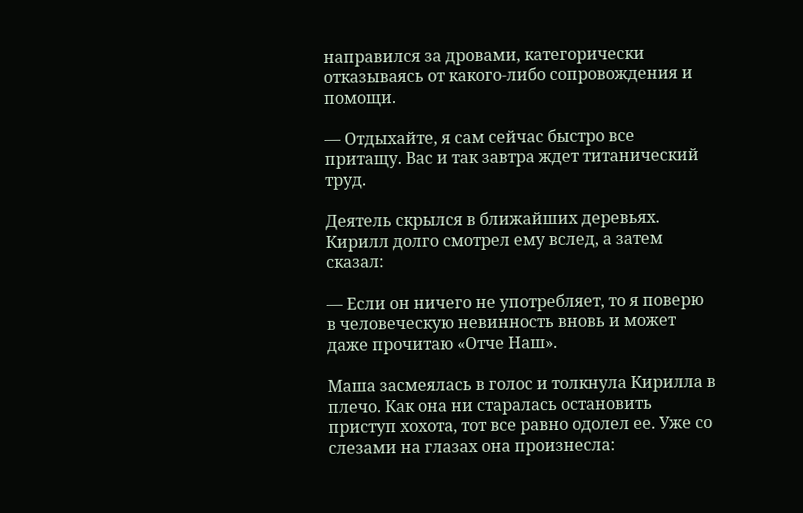направился за дровами, категорически отказываясь от какого-либо сопровождения и помощи.

— Отдыхайте, я сам сейчас быстро все притащу. Вас и так завтра ждет титанический труд.

Деятель скрылся в ближайших деревьях. Кирилл долго смотрел ему вслед, а затем сказал:

— Если он ничего не употребляет, то я поверю в человеческую невинность вновь и может даже прочитаю «Отче Наш».

Маша засмеялась в голос и толкнула Кирилла в плечо. Как она ни старалась остановить приступ хохота, тот все равно одолел ее. Уже со слезами на глазах она произнесла: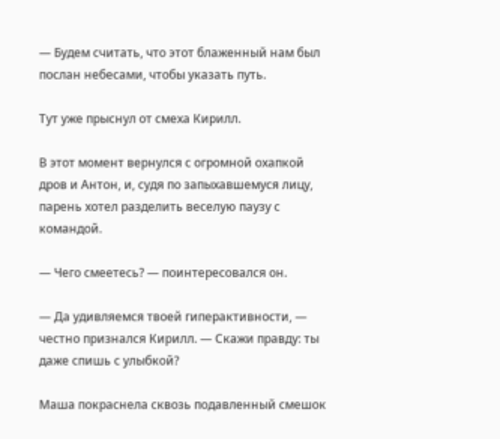— Будем считать, что этот блаженный нам был послан небесами, чтобы указать путь.

Тут уже прыснул от смеха Кирилл.

В этот момент вернулся с огромной охапкой дров и Антон, и, судя по запыхавшемуся лицу, парень хотел разделить веселую паузу с командой.

— Чего смеетесь? — поинтересовался он.

— Да удивляемся твоей гиперактивности, — честно признался Кирилл. — Скажи правду: ты даже спишь с улыбкой?

Маша покраснела сквозь подавленный смешок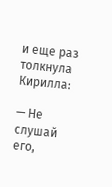и еще раз толкнула Кирилла:

— Не слушай его,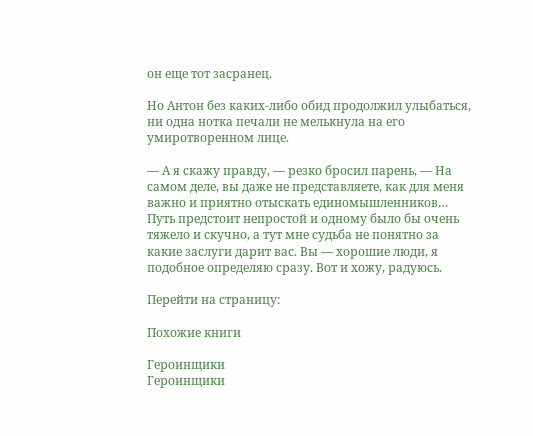он еще тот засранец.

Но Антон без каких-либо обид продолжил улыбаться, ни одна нотка печали не мелькнула на его умиротворенном лице.

— А я скажу правду, — резко бросил парень, — На самом деле, вы даже не представляете, как для меня важно и приятно отыскать единомышленников… Путь предстоит непростой и одному было бы очень тяжело и скучно, а тут мне судьба не понятно за какие заслуги дарит вас. Вы — хорошие люди, я подобное определяю сразу. Вот и хожу, радуюсь.

Перейти на страницу:

Похожие книги

Героинщики
Героинщики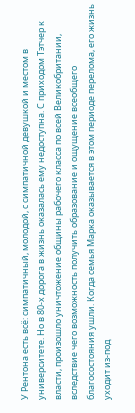У Рентона есть всё: симпатичный, молодой, с симпатичной девушкой и местом в университете. Но в 80-х дорога в жизнь оказалась ему недоступна. С приходом Тэтчер к власти, произошло уничтожение общины рабочего класса по всей Великобритании, вследствие чего возможность получить образование и ощущение всеобщего благосостояния ушли. Когда семья Марка оказывается в этом периоде перелома, его жизнь уходит из-под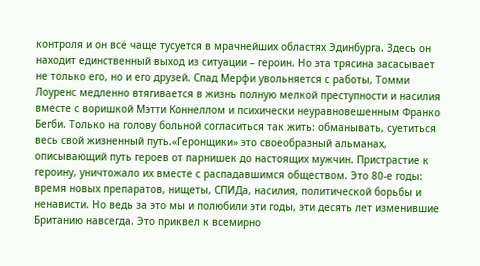контроля и он всё чаще тусуется в мрачнейших областях Эдинбурга. Здесь он находит единственный выход из ситуации – героин. Но эта трясина засасывает не только его, но и его друзей. Спад Мерфи увольняется с работы, Томми Лоуренс медленно втягивается в жизнь полную мелкой преступности и насилия вместе с воришкой Мэтти Коннеллом и психически неуравновешенным Франко Бегби. Только на голову больной согласиться так жить: обманывать, суетиться весь свой жизненный путь.«Геронщики» это своеобразный альманах, описывающий путь героев от парнишек до настоящих мужчин. Пристрастие к героину, уничтожало их вместе с распадавшимся обществом. Это 80-е годы: время новых препаратов, нищеты, СПИДа, насилия, политической борьбы и ненависти. Но ведь за это мы и полюбили эти годы, эти десять лет изменившие Британию навсегда. Это приквел к всемирно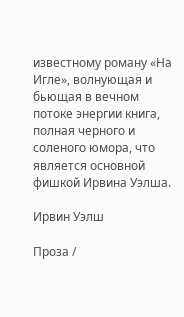известному роману «На Игле», волнующая и бьющая в вечном потоке энергии книга, полная черного и соленого юмора, что является основной фишкой Ирвина Уэлша.

Ирвин Уэлш

Проза /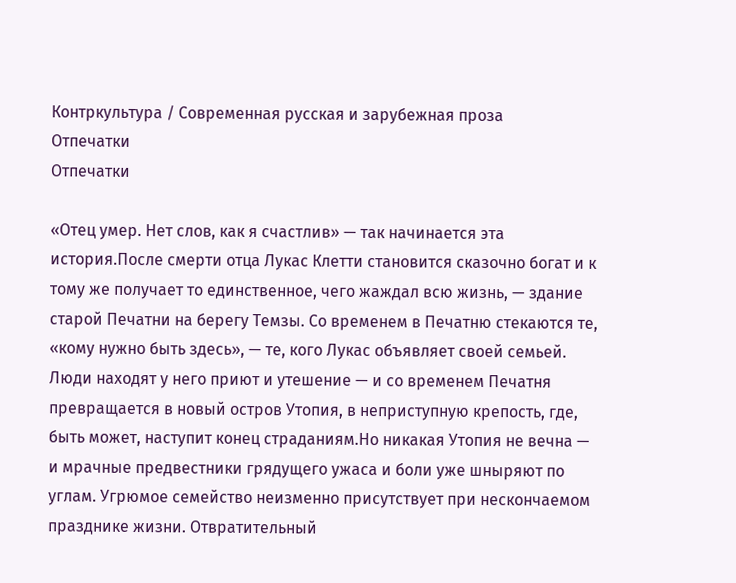Контркультура / Современная русская и зарубежная проза
Отпечатки
Отпечатки

«Отец умер. Нет слов, как я счастлив» — так начинается эта история.После смерти отца Лукас Клетти становится сказочно богат и к тому же получает то единственное, чего жаждал всю жизнь, — здание старой Печатни на берегу Темзы. Со временем в Печатню стекаются те, «кому нужно быть здесь», — те, кого Лукас объявляет своей семьей. Люди находят у него приют и утешение — и со временем Печатня превращается в новый остров Утопия, в неприступную крепость, где, быть может, наступит конец страданиям.Но никакая Утопия не вечна — и мрачные предвестники грядущего ужаса и боли уже шныряют по углам. Угрюмое семейство неизменно присутствует при нескончаемом празднике жизни. Отвратительный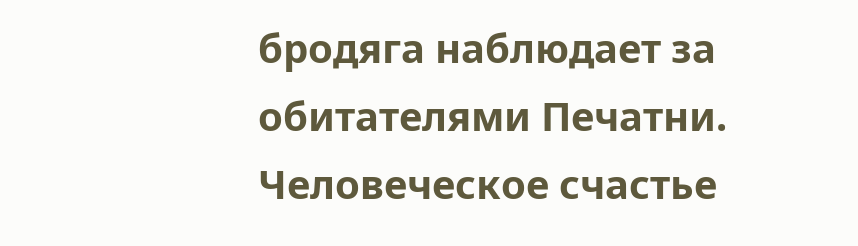бродяга наблюдает за обитателями Печатни. Человеческое счастье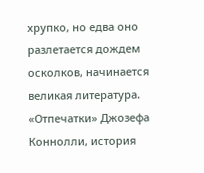хрупко, но едва оно разлетается дождем осколков, начинается великая литература. «Отпечатки» Джозефа Коннолли, история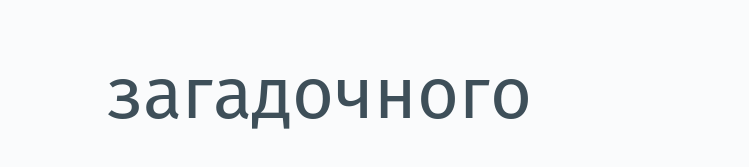загадочного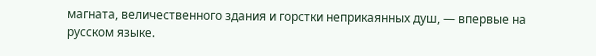магната, величественного здания и горстки неприкаянных душ, — впервые на русском языке.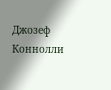Джозеф Коннолли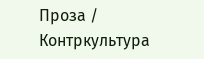Проза / Контркультура